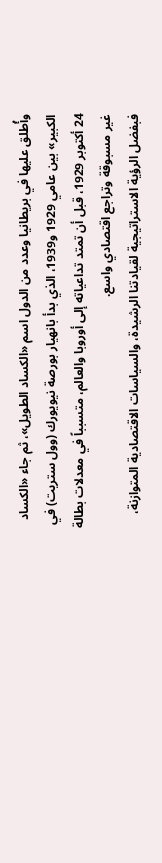وأُطلق عليها في بريطانيا وعدد من الدول اسم «الكساد الطويل»، ثم جاء «الكساد الكبير» بين عامي 1929 و1939، الذي بدأ بانهيار بورصة نيويورك (وول ستريت) في 24 أكتوبر 1929، قبل أن تمتد تداعياته إلى أوروبا والعالم، متسبباً في معدلات بطالة غير مسبوقة وتراجع اقتصادي واسع.
فبفضل الرؤية الاستراتيجية لقيادتنا الرشيدة، والسياسات الاقتصادية المتوازنة،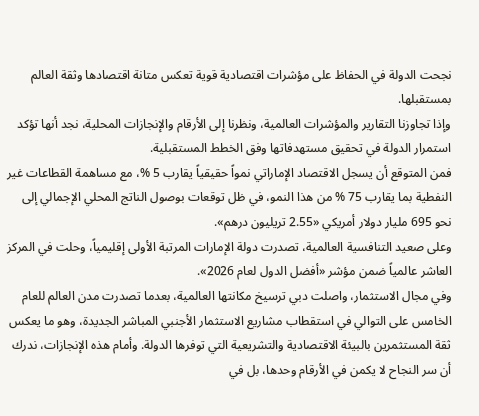نجحت الدولة في الحفاظ على مؤشرات اقتصادية قوية تعكس متانة اقتصادها وثقة العالم بمستقبلها.
وإذا تجاوزنا التقارير والمؤشرات العالمية، ونظرنا إلى الأرقام والإنجازات المحلية، نجد أنها تؤكد استمرار الدولة في تحقيق مستهدفاتها وفق الخطط المستقبلية.
فمن المتوقع أن يسجل الاقتصاد الإماراتي نمواً حقيقياً يقارب 5 %، مع مساهمة القطاعات غير النفطية بما يقارب 75 % من هذا النمو، في ظل توقعات بوصول الناتج المحلي الإجمالي إلى نحو 695 مليار دولار أمريكي «2.55 تريليون درهم».
وعلى صعيد التنافسية العالمية، تصدرت دولة الإمارات المرتبة الأولى إقليمياً، وحلت في المركز العاشر عالمياً ضمن مؤشر «أفضل الدول لعام 2026».
وفي مجال الاستثمار، واصلت دبي ترسيخ مكانتها العالمية، بعدما تصدرت مدن العالم للعام الخامس على التوالي في استقطاب مشاريع الاستثمار الأجنبي المباشر الجديدة، وهو ما يعكس ثقة المستثمرين بالبيئة الاقتصادية والتشريعية التي توفرها الدولة. وأمام هذه الإنجازات، ندرك أن سر النجاح لا يكمن في الأرقام وحدها، بل في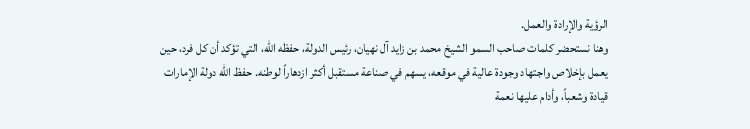الرؤية والإرادة والعمل.
وهنا نستحضر كلمات صاحب السمو الشيخ محمد بن زايد آل نهيان، رئيس الدولة، حفظه الله، التي تؤكد أن كل فرد، حين يعمل بإخلاص واجتهاد وجودة عالية في موقعه، يسهم في صناعة مستقبل أكثر ازدهاراً لوطنه. حفظ الله دولة الإمارات قيادة وشعباً، وأدام عليها نعمة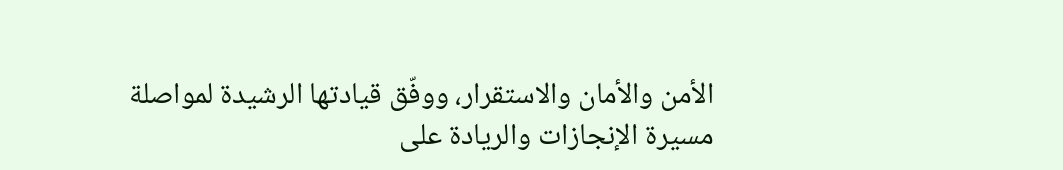الأمن والأمان والاستقرار، ووفّق قيادتها الرشيدة لمواصلة مسيرة الإنجازات والريادة على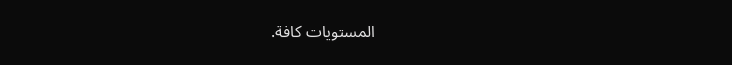المستويات كافة.